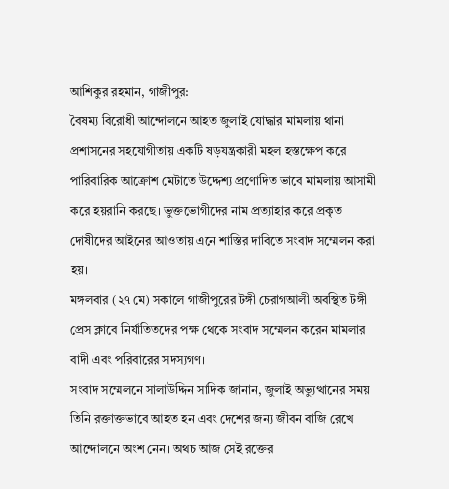আশিকুর রহমান, গাজীপুর:
বৈষম্য বিরোধী আন্দোলনে আহত জুলাই যোদ্ধার মামলায় থানা প্রশাসনের সহযোগীতায় একটি ষড়যন্ত্রকারী মহল হস্তক্ষেপ করে পারিবারিক আক্রোশ মেটাতে উদ্দেশ্য প্রণোদিত ভাবে মামলায় আসামী করে হয়রানি করছে। ভুক্তভোগীদের নাম প্রত্যাহার করে প্রকৃত দোষীদের আইনের আওতায় এনে শাস্তির দাবিতে সংবাদ সম্মেলন করা হয়।
মঙ্গলবার (২৭ মে) সকালে গাজীপুরের টঙ্গী চেরাগআলী অবস্থিত টঙ্গী প্রেস ক্লাবে নির্যাতিতদের পক্ষ থেকে সংবাদ সম্মেলন করেন মামলার বাদী এবং পরিবারের সদস্যগণ।
সংবাদ সম্মেলনে সালাউদ্দিন সাদিক জানান, জুলাই অভ্যুত্থানের সময় তিনি রক্তাক্তভাবে আহত হন এবং দেশের জন্য জীবন বাজি রেখে আন্দোলনে অংশ নেন। অথচ আজ সেই রক্তের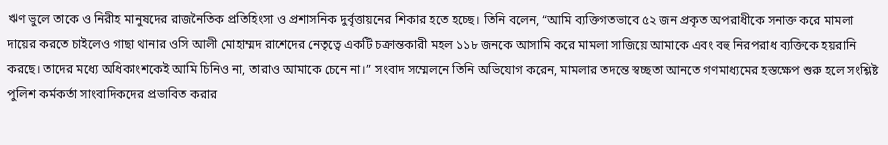ঋণ ভুলে তাকে ও নিরীহ মানুষদের রাজনৈতিক প্রতিহিংসা ও প্রশাসনিক দুর্বৃত্তায়নের শিকার হতে হচ্ছে। তিনি বলেন, “আমি ব্যক্তিগতভাবে ৫২ জন প্রকৃত অপরাধীকে সনাক্ত করে মামলা দায়ের করতে চাইলেও গাছা থানার ওসি আলী মোহাম্মদ রাশেদের নেতৃত্বে একটি চক্রান্তকারী মহল ১১৮ জনকে আসামি করে মামলা সাজিয়ে আমাকে এবং বহু নিরপরাধ ব্যক্তিকে হয়রানি করছে। তাদের মধ্যে অধিকাংশকেই আমি চিনিও না, তারাও আমাকে চেনে না।” সংবাদ সম্মেলনে তিনি অভিযোগ করেন, মামলার তদন্তে স্বচ্ছতা আনতে গণমাধ্যমের হস্তক্ষেপ শুরু হলে সংশ্লিষ্ট পুলিশ কর্মকর্তা সাংবাদিকদের প্রভাবিত করার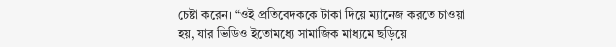চেষ্টা করেন। “ওই প্রতিবেদককে টাকা দিয়ে ম্যানেজ করতে চাওয়া হয়, যার ভিডিও ইতোমধ্যে সামাজিক মাধ্যমে ছড়িয়ে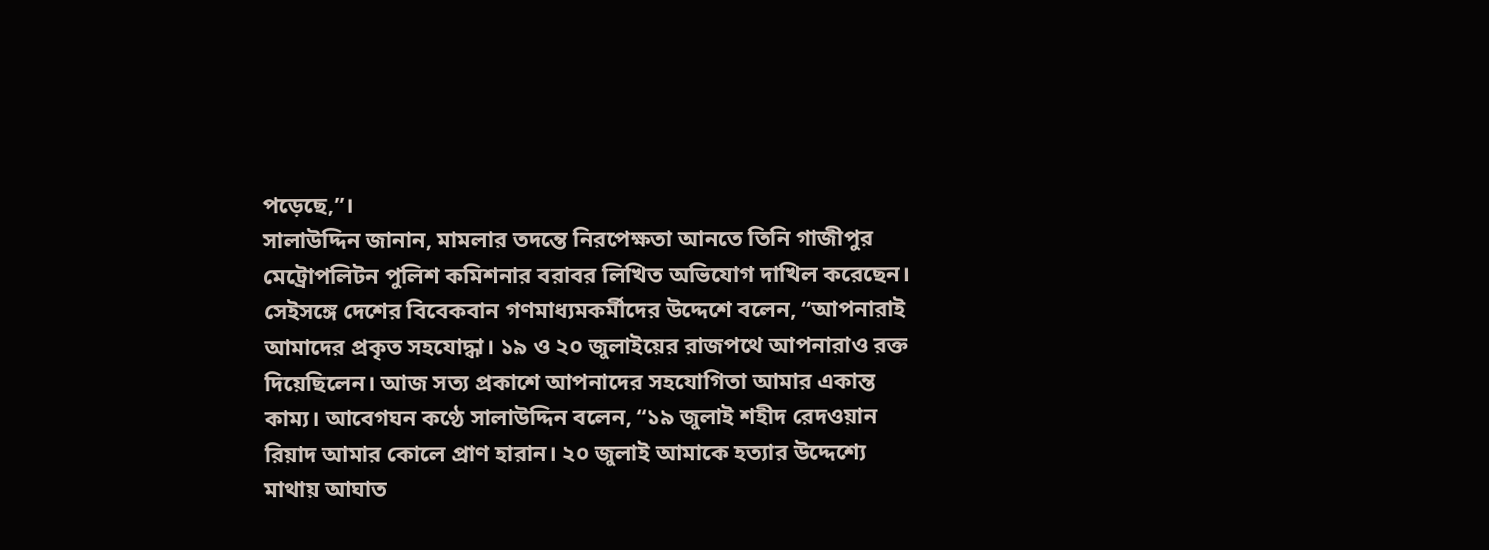পড়েছে,”।
সালাউদ্দিন জানান, মামলার তদন্তে নিরপেক্ষতা আনতে তিনি গাজীপুর মেট্রোপলিটন পুলিশ কমিশনার বরাবর লিখিত অভিযোগ দাখিল করেছেন। সেইসঙ্গে দেশের বিবেকবান গণমাধ্যমকর্মীদের উদ্দেশে বলেন, “আপনারাই আমাদের প্রকৃত সহযোদ্ধা। ১৯ ও ২০ জুলাইয়ের রাজপথে আপনারাও রক্ত দিয়েছিলেন। আজ সত্য প্রকাশে আপনাদের সহযোগিতা আমার একান্ত কাম্য। আবেগঘন কণ্ঠে সালাউদ্দিন বলেন, “১৯ জুলাই শহীদ রেদওয়ান রিয়াদ আমার কোলে প্রাণ হারান। ২০ জুলাই আমাকে হত্যার উদ্দেশ্যে মাথায় আঘাত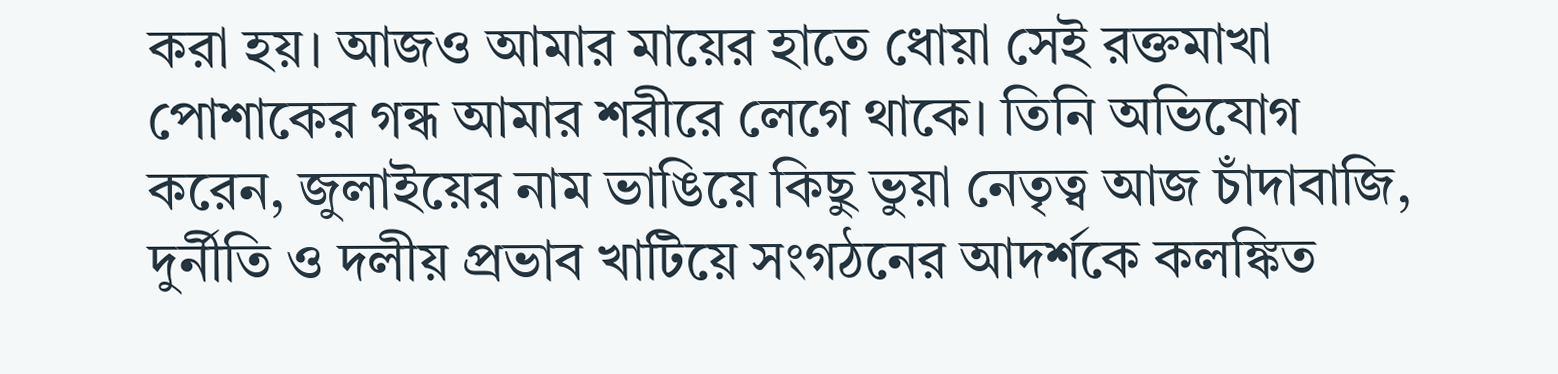করা হয়। আজও আমার মায়ের হাতে ধোয়া সেই রক্তমাখা পোশাকের গন্ধ আমার শরীরে লেগে থাকে। তিনি অভিযোগ করেন, জুলাইয়ের নাম ভাঙিয়ে কিছু ভুয়া নেতৃত্ব আজ চাঁদাবাজি, দুর্নীতি ও দলীয় প্রভাব খাটিয়ে সংগঠনের আদর্শকে কলঙ্কিত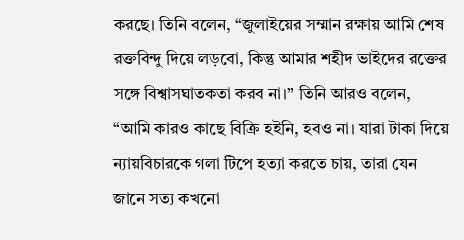করছে। তিনি বলেন, “জুলাইয়ের সম্মান রক্ষায় আমি শেষ রক্তবিন্দু দিয়ে লড়বো, কিন্তু আমার শহীদ ভাইদের রক্তের সঙ্গে বিশ্বাসঘাতকতা করব না।” তিনি আরও বলেন, “আমি কারও কাছে বিক্রি হইনি, হবও না। যারা টাকা দিয়ে ন্যায়বিচারকে গলা টিপে হত্যা করতে চায়, তারা যেন জানে সত্য কখনো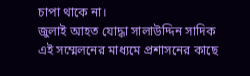চাপা থাকে না।
জুলাই আহত যোদ্ধা সালাউদ্দিন সাদিক
এই সম্মেলনের মাধ্যমে প্রশাসনের কাছে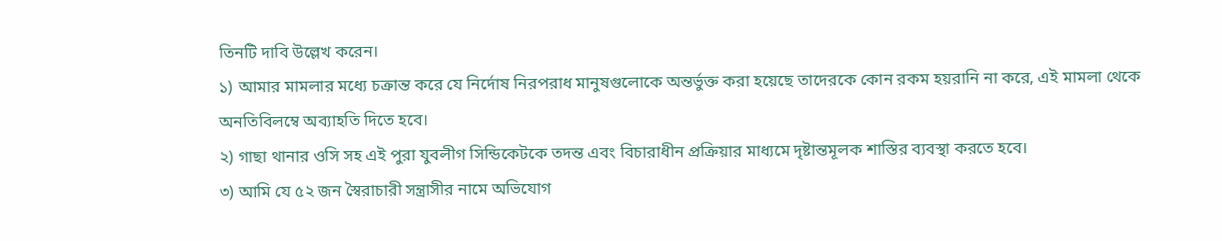তিনটি দাবি উল্লেখ করেন।
১) আমার মামলার মধ্যে চক্রান্ত করে যে নির্দোষ নিরপরাধ মানুষগুলোকে অন্তর্ভুক্ত করা হয়েছে তাদেরকে কোন রকম হয়রানি না করে, এই মামলা থেকে অনতিবিলম্বে অব্যাহতি দিতে হবে।
২) গাছা থানার ওসি সহ এই পুরা যুবলীগ সিন্ডিকেটকে তদন্ত এবং বিচারাধীন প্রক্রিয়ার মাধ্যমে দৃষ্টান্তমূলক শাস্তির ব্যবস্থা করতে হবে।
৩) আমি যে ৫২ জন স্বৈরাচারী সন্ত্রাসীর নামে অভিযোগ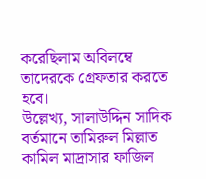করেছিলাম অবিলম্বে তাদেরকে গ্রেফতার করতে হবে।
উল্লেখ্য, সালাউদ্দিন সাদিক বর্তমানে তামিরুল মিল্লাত কামিল মাদ্রাসার ফাজিল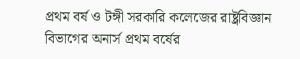প্রথম বর্ষ ও টঙ্গী সরকারি কলেজের রাষ্ট্রবিজ্ঞান বিভাগের অনার্স প্রথম বর্ষের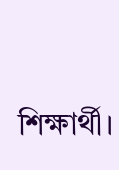শিক্ষার্থী।